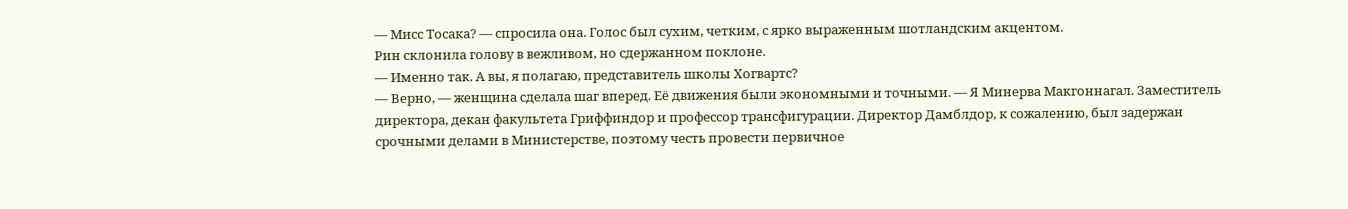— Мисс Тосака? — спросила она. Голос был сухим, четким, с ярко выраженным шотландским акцентом.
Рин склонила голову в вежливом, но сдержанном поклоне.
— Именно так. А вы, я полагаю, представитель школы Хогвартс?
— Верно, — женщина сделала шаг вперед. Её движения были экономными и точными. — Я Минерва Макгоннагал. Заместитель директора, декан факультета Гриффиндор и профессор трансфигурации. Директор Дамблдор, к сожалению, был задержан срочными делами в Министерстве, поэтому честь провести первичное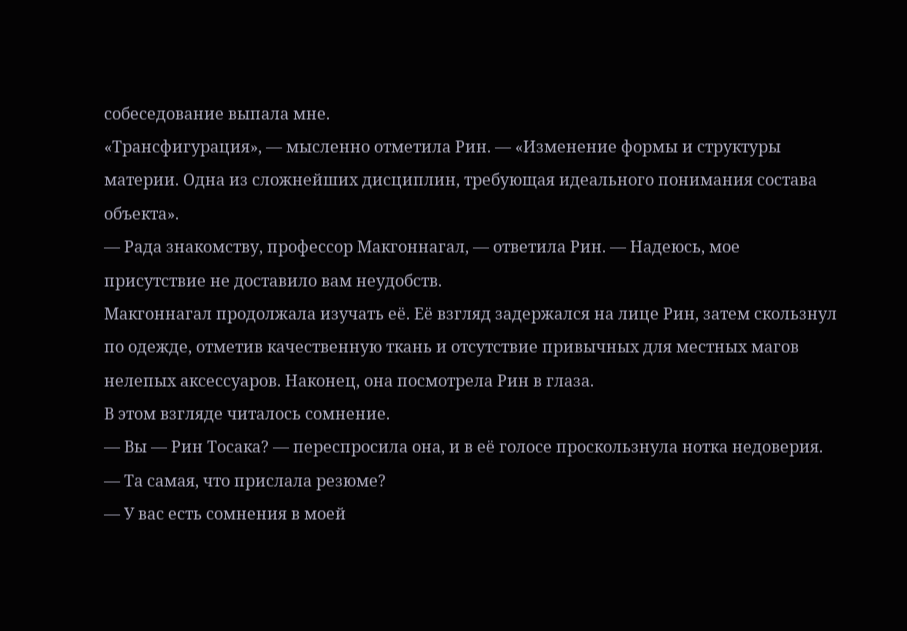собеседование выпала мне.
«Трансфигурация», — мысленно отметила Рин. — «Изменение формы и структуры материи. Одна из сложнейших дисциплин, требующая идеального понимания состава объекта».
— Рада знакомству, профессор Макгоннагал, — ответила Рин. — Надеюсь, мое присутствие не доставило вам неудобств.
Макгоннагал продолжала изучать её. Её взгляд задержался на лице Рин, затем скользнул по одежде, отметив качественную ткань и отсутствие привычных для местных магов нелепых аксессуаров. Наконец, она посмотрела Рин в глаза.
В этом взгляде читалось сомнение.
— Вы — Рин Тосака? — переспросила она, и в её голосе проскользнула нотка недоверия. — Та самая, что прислала резюме?
— У вас есть сомнения в моей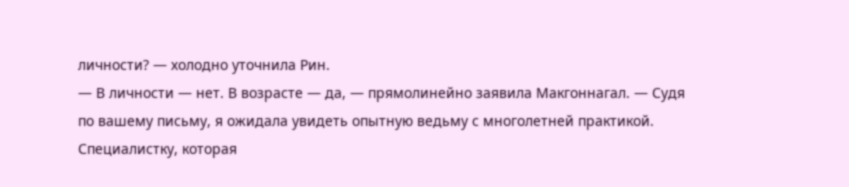личности? — холодно уточнила Рин.
— В личности — нет. В возрасте — да, — прямолинейно заявила Макгоннагал. — Судя по вашему письму, я ожидала увидеть опытную ведьму с многолетней практикой. Специалистку, которая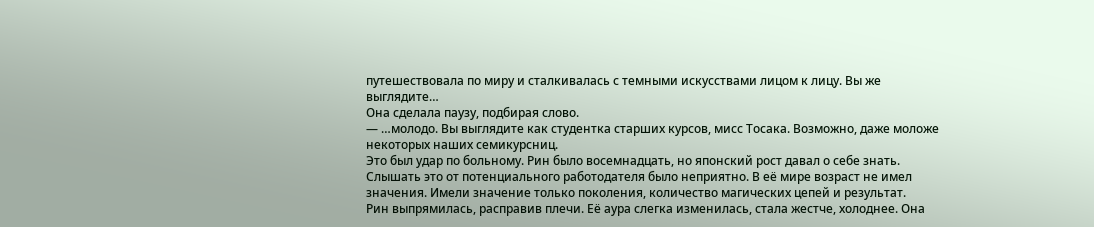путешествовала по миру и сталкивалась с темными искусствами лицом к лицу. Вы же выглядите…
Она сделала паузу, подбирая слово.
— …молодо. Вы выглядите как студентка старших курсов, мисс Тосака. Возможно, даже моложе некоторых наших семикурсниц.
Это был удар по больному. Рин было восемнадцать, но японский рост давал о себе знать. Слышать это от потенциального работодателя было неприятно. В её мире возраст не имел значения. Имели значение только поколения, количество магических цепей и результат.
Рин выпрямилась, расправив плечи. Её аура слегка изменилась, стала жестче, холоднее. Она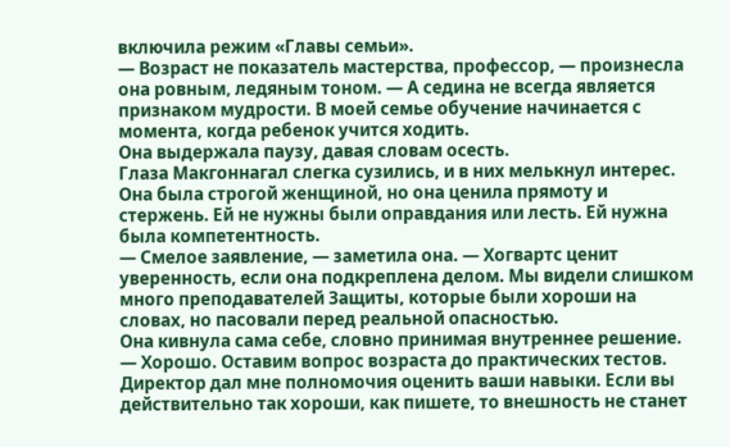включила режим «Главы семьи».
— Возраст не показатель мастерства, профессор, — произнесла она ровным, ледяным тоном. — А седина не всегда является признаком мудрости. В моей семье обучение начинается с момента, когда ребенок учится ходить.
Она выдержала паузу, давая словам осесть.
Глаза Макгоннагал слегка сузились, и в них мелькнул интерес. Она была строгой женщиной, но она ценила прямоту и стержень. Ей не нужны были оправдания или лесть. Ей нужна была компетентность.
— Смелое заявление, — заметила она. — Хогвартс ценит уверенность, если она подкреплена делом. Мы видели слишком много преподавателей Защиты, которые были хороши на словах, но пасовали перед реальной опасностью.
Она кивнула сама себе, словно принимая внутреннее решение.
— Хорошо. Оставим вопрос возраста до практических тестов. Директор дал мне полномочия оценить ваши навыки. Если вы действительно так хороши, как пишете, то внешность не станет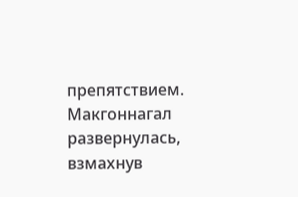препятствием.
Макгоннагал развернулась, взмахнув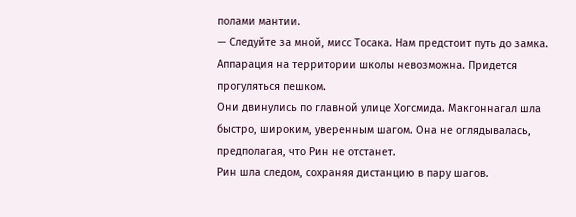полами мантии.
— Следуйте за мной, мисс Тосака. Нам предстоит путь до замка. Аппарация на территории школы невозможна. Придется прогуляться пешком.
Они двинулись по главной улице Хогсмида. Макгоннагал шла быстро, широким, уверенным шагом. Она не оглядывалась, предполагая, что Рин не отстанет.
Рин шла следом, сохраняя дистанцию в пару шагов.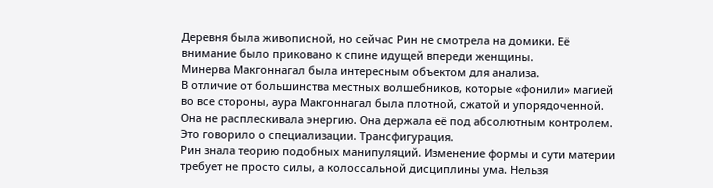Деревня была живописной, но сейчас Рин не смотрела на домики. Её внимание было приковано к спине идущей впереди женщины.
Минерва Макгоннагал была интересным объектом для анализа.
В отличие от большинства местных волшебников, которые «фонили» магией во все стороны, аура Макгоннагал была плотной, сжатой и упорядоченной. Она не расплескивала энергию. Она держала её под абсолютным контролем.
Это говорило о специализации. Трансфигурация.
Рин знала теорию подобных манипуляций. Изменение формы и сути материи требует не просто силы, а колоссальной дисциплины ума. Нельзя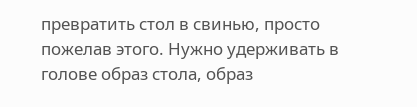превратить стол в свинью, просто пожелав этого. Нужно удерживать в голове образ стола, образ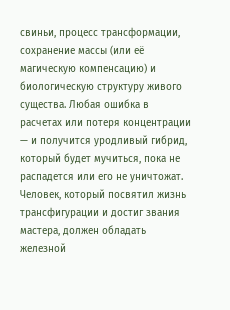свиньи, процесс трансформации, сохранение массы (или её магическую компенсацию) и биологическую структуру живого существа. Любая ошибка в расчетах или потеря концентрации — и получится уродливый гибрид, который будет мучиться, пока не распадется или его не уничтожат.
Человек, который посвятил жизнь трансфигурации и достиг звания мастера, должен обладать железной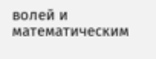волей и математическим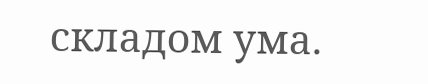складом ума.